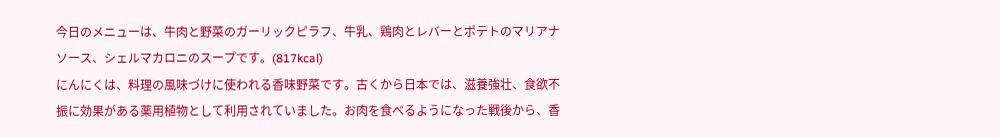今日のメニューは、牛肉と野菜のガーリックピラフ、牛乳、鶏肉とレバーとポテトのマリアナソース、シェルマカロニのスープです。(817kcal)
にんにくは、料理の風味づけに使われる香味野菜です。古くから日本では、滋養強壮、食欲不振に効果がある薬用植物として利用されていました。お肉を食べるようになった戦後から、香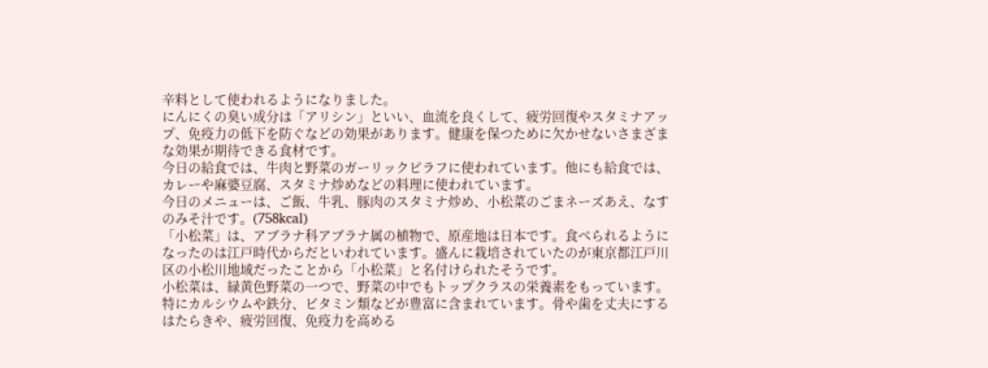辛料として使われるようになりました。
にんにくの臭い成分は「アリシン」といい、血流を良くして、疲労回復やスタミナアップ、免疫力の低下を防ぐなどの効果があります。健康を保つために欠かせないさまざまな効果が期待できる食材です。
今日の給食では、牛肉と野菜のガーリックピラフに使われています。他にも給食では、カレーや麻婆豆腐、スタミナ炒めなどの料理に使われています。
今日のメニューは、ご飯、牛乳、豚肉のスタミナ炒め、小松菜のごまネーズあえ、なすのみそ汁です。(758kcal)
「小松菜」は、アブラナ科アブラナ属の植物で、原産地は日本です。食べられるようになったのは江戸時代からだといわれています。盛んに栽培されていたのが東京都江戸川区の小松川地域だったことから「小松菜」と名付けられたそうです。
小松菜は、緑黄色野菜の一つで、野菜の中でもトップクラスの栄養素をもっています。特にカルシウムや鉄分、ビタミン類などが豊富に含まれています。骨や歯を丈夫にするはたらきや、疲労回復、免疫力を高める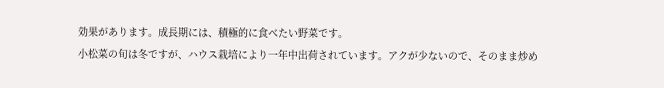効果があります。成長期には、積極的に食べたい野菜です。
小松菜の旬は冬ですが、ハウス栽培により一年中出荷されています。アクが少ないので、そのまま炒め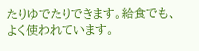たりゆでたりできます。給食でも、よく使われています。